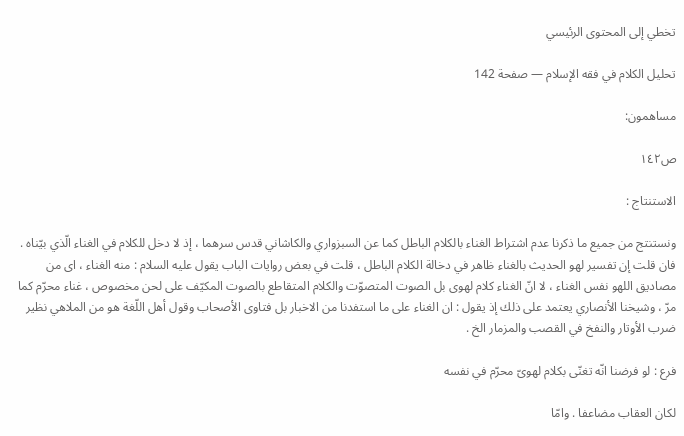تخطي إلى المحتوى الرئيسي

تحليل الكلام في فقه الإسلام — صفحة 142

مساهمون:

ص١٤٢

الاستنتاج :

ونستنتج من جميع ما ذكرنا عدم اشتراط الغناء بالكلام الباطل كما عن السبزواري والكاشاني قدس سرهما ، إذ لا دخل للكلام في الغناء الّذي بيّناه . فان قلت إن تفسير لهو الحديث بالغناء ظاهر في دخالة الكلام الباطل ، قلت في بعض روايات الباب يقول عليه السلام : منه الغناء ، اى من مصاديق اللهو نفس الغناء ، لا انّ الغناء كلام لهوى بل الصوت المتصوّت والكلام المتقاطع بالصوت المكيّف على لحن مخصوص ، غناء محرّم كما مرّ ، وشيخنا الأنصاري يعتمد على ذلك إذ يقول : ان الغناء على ما استفدنا من الاخبار بل فتاوى الأصحاب وقول أهل اللّغة هو من الملاهي نظير ضرب الأوتار والنفخ في القصب والمزمار الخ .

فرع : لو فرضنا انّه تغنّى بكلام لهوىّ محرّم في نفسه

لكان العقاب مضاعفا . وامّا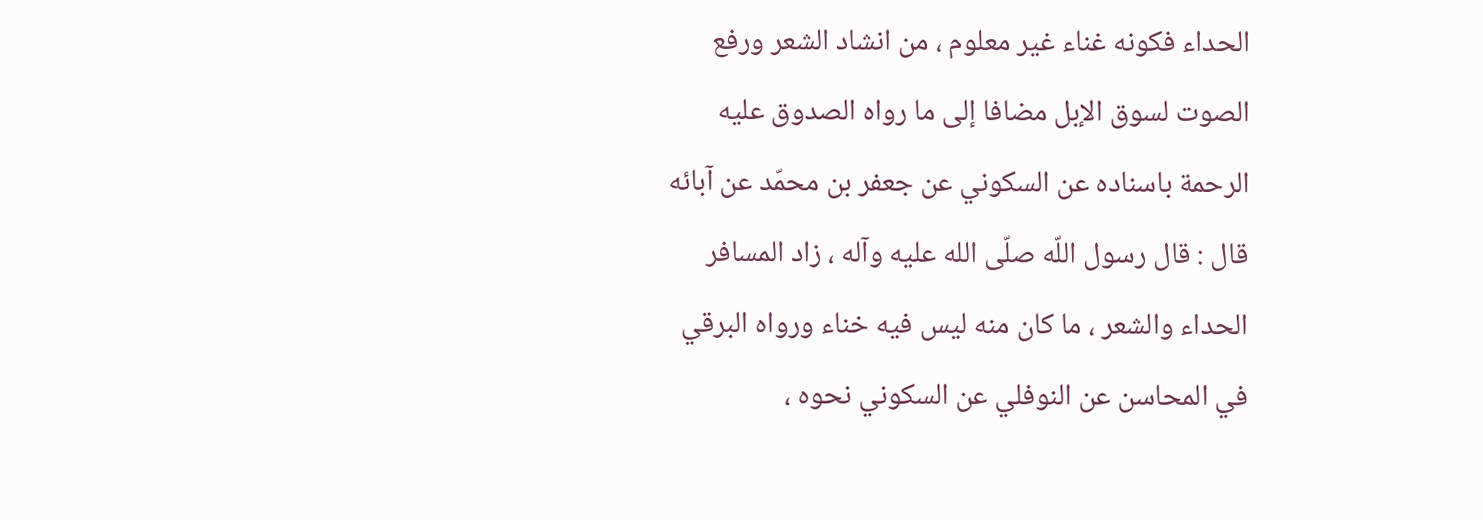الحداء فكونه غناء غير معلوم ، من انشاد الشعر ورفع الصوت لسوق الإبل مضافا إلى ما رواه الصدوق عليه الرحمة باسناده عن السكوني عن جعفر بن محمّد عن آبائه قال : قال رسول اللّه صلّى الله عليه وآله ، زاد المسافر الحداء والشعر ، ما كان منه ليس فيه خناء ورواه البرقي في المحاسن عن النوفلي عن السكوني نحوه ،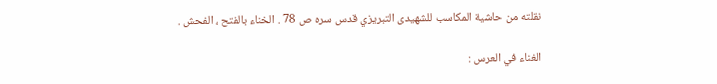نقلته من حاشية المكاسب للشهيدى التبريزي قدس سره ص 78 . الخناء بالفتح ، الفحش .

الغناء في العرس :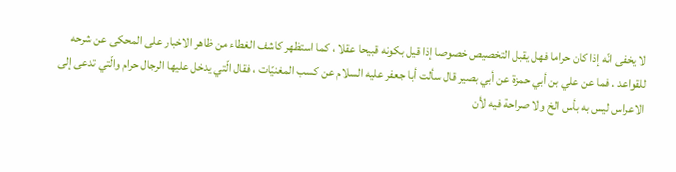لا يخفى انّه إذا كان حراما فهل يقبل التخصيص خصوصا إذا قيل بكونه قبيحا عقلا ، كما استظهر كاشف الغطاء من ظاهر الاخبار على المحكى عن شرحه للقواعد . فما عن علي بن أبي حمزة عن أبي بصير قال سألت أبا جعفر عليه السلام عن كسب المغنيّات ، فقال الّتي يدخل عليها الرجال حرام والّتي تدعى إلى الاعراس ليس به بأس الخ ولا صراحة فيه لأن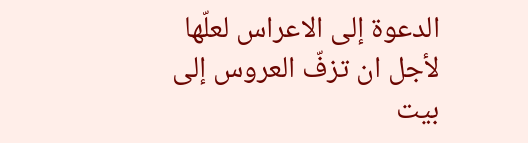الدعوة إلى الاعراس لعلّها لأجل ان تزفّ العروس إلى بيت